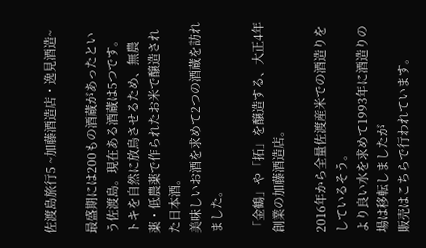佐渡島旅行5 ~加藤酒造店・逸見酒造~

最盛期には200もの酒蔵があったという佐渡島。現在ある酒蔵は5つです。
トキを自然に放鳥させるため、無農薬・低農薬で作られたお米で醸造された日本酒。
美味しいお酒を求めて2つの酒蔵を訪れました。

「金鶴」や「拓」を醸造する、大正4年創業の加藤酒造店。

2016年から全量佐渡産米での酒造りをしているそう。
より良い水を求めて1993年に酒造りの場は移転しましたが
販売はこちらで行われています。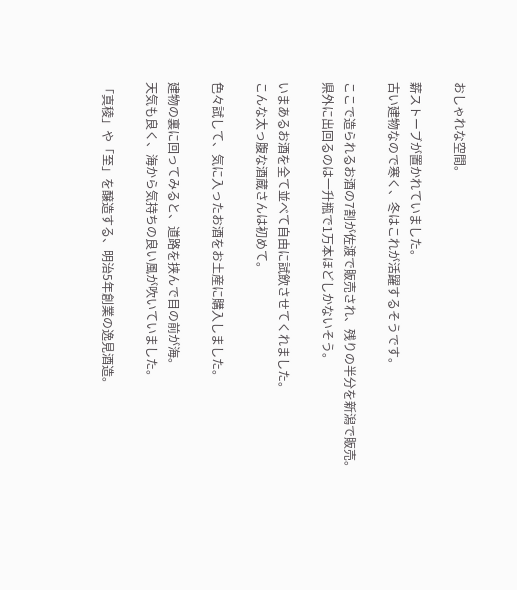おしゃれな空間。

薪ストーブが置かれていました。
古い建物なので寒く、冬はこれが活躍するそうです。

ここで造られるお酒の7割が佐渡で販売され、残りの半分を新潟で販売。
県外に出回るのは一升瓶で1万本ほどしかないそう。

いまあるお酒を全て並べて自由に試飲させてくれました。
こんな太っ腹な酒蔵さんは初めて。

色々試して、気に入ったお酒をお土産に購入しました。

建物の裏に回ってみると、道路を挟んで目の前が海。
天気も良く、海から気持ちの良い風が吹いていました。

「真稜」や「至」を醸造する、明治5年創業の逸見酒造。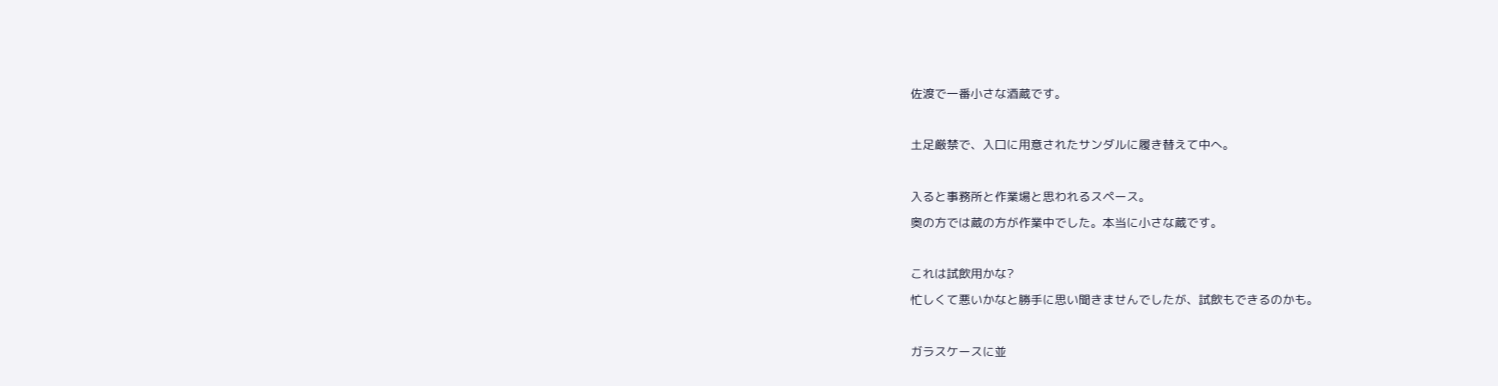佐渡で一番小さな酒蔵です。

土足厳禁で、入口に用意されたサンダルに履き替えて中へ。

入ると事務所と作業場と思われるスペース。
奥の方では蔵の方が作業中でした。本当に小さな蔵です。

これは試飲用かな?
忙しくて悪いかなと勝手に思い聞きませんでしたが、試飲もできるのかも。

ガラスケースに並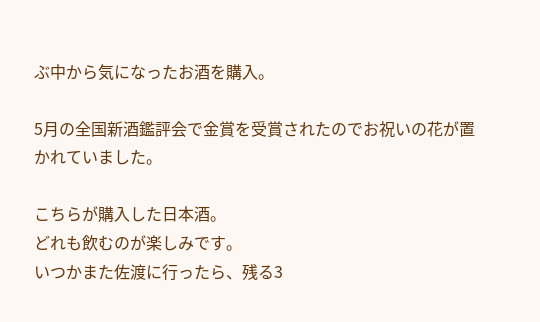ぶ中から気になったお酒を購入。

5月の全国新酒鑑評会で金賞を受賞されたのでお祝いの花が置かれていました。

こちらが購入した日本酒。
どれも飲むのが楽しみです。
いつかまた佐渡に行ったら、残る3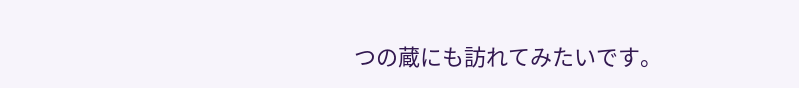つの蔵にも訪れてみたいです。